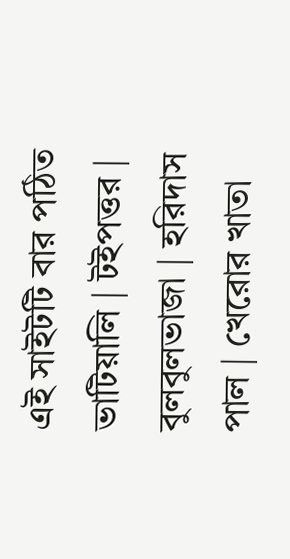এই সাইটটি বার পঠিত
ভাটিয়ালি | টইপত্তর | বুলবুলভাজা | হরিদাস পাল | খেরোর খাতা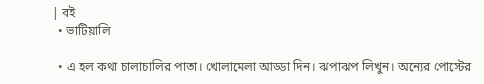| বই
  • ভাটিয়ালি

  • এ হল কথা চালাচালির পাতা। খোলামেলা আড্ডা দিন। ঝপাঝপ লিখুন। অন্যের পোস্টের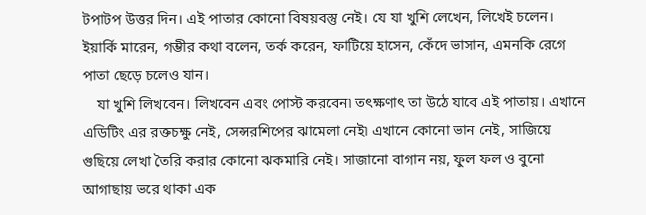টপাটপ উত্তর দিন। এই পাতার কোনো বিষয়বস্তু নেই। যে যা খুশি লেখেন, লিখেই চলেন। ইয়ার্কি মারেন, গম্ভীর কথা বলেন, তর্ক করেন, ফাটিয়ে হাসেন, কেঁদে ভাসান, এমনকি রেগে পাতা ছেড়ে চলেও যান।
    যা খুশি লিখবেন। লিখবেন এবং পোস্ট করবেন৷ তৎক্ষণাৎ তা উঠে যাবে এই পাতায়। এখানে এডিটিং এর রক্তচক্ষু নেই, সেন্সরশিপের ঝামেলা নেই৷ এখানে কোনো ভান নেই, সাজিয়ে গুছিয়ে লেখা তৈরি করার কোনো ঝকমারি নেই। সাজানো বাগান নয়, ফুল ফল ও বুনো আগাছায় ভরে থাকা এক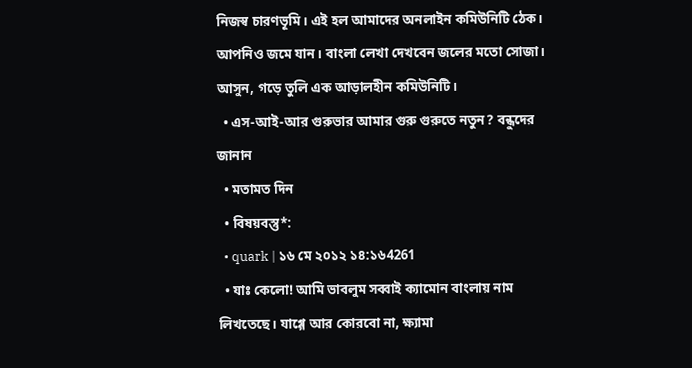নিজস্ব চারণভূমি। এই হল আমাদের অনলাইন কমিউনিটি ঠেক। আপনিও জমে যান। বাংলা লেখা দেখবেন জলের মতো সোজা। আসুন, গড়ে তুলি এক আড়ালহীন কমিউনিটি।
  • এস-আই-আর গুরুভার আমার গুরু গুরুতে নতুন? বন্ধুদের জানান
  • মতামত দিন
  • বিষয়বস্তু*:
  • quark | ১৬ মে ২০১২ ১৪:১৬4261
  • যাঃ কেলো! আমি ভাবলুম সব্বাই ক্যামোন বাংলায় নাম লিখতেছে। যাগ্গে আর কোরবো না, ক্ষ্যামা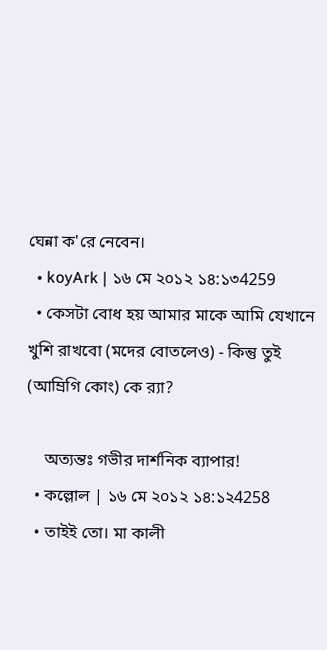ঘেন্না ক'রে নেবেন।
  • koyArk | ১৬ মে ২০১২ ১৪:১৩4259
  • কেসটা বোধ হয় আমার মাকে আমি যেখানে খুশি রাখবো (মদের বোতলেও) - কিন্তু তুই (আম্রিগি কোং) কে র‌্যা?

    অত্যন্তঃ গভীর দার্শনিক ব্যাপার!
  • কল্লোল | ১৬ মে ২০১২ ১৪:১২4258
  • তাইই তো। মা কালী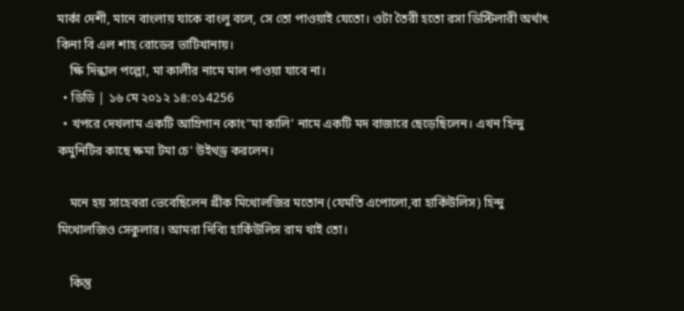মার্কা দেশী, মানে বাংলায় যাকে বাংলু বলে, সে তো পাওয়াই যেতো। ওটা তৈরী হতো রসা ডিস্টিলারী অর্থাৎ কিনা বি এল শাহ রোডের ভাটিখানায়।
    ক্ষি দিন্কাল পল্লো, মা কালীর নামে মাল পাওয়া যাবে না।
  • ডিডি | ১৬ মে ২০১২ ১৪:০১4256
  • খপরে দেখলাম একটি আম্রিগান কোং"মা কালি' নামে একটি মদ বাজারে ছেড়েছিলেন। এখন হিন্দু কমুনিটির কাছে ক্ষমা টমা চে' উইথড্র করলেন।

    মনে হয় সাহেবরা ভেবেছিলেন গ্রীক মিথোলজির মতোন (যেমতি এপোলো,বা হার্কিউলিস) হিন্দু মিথোলজিও সেকুলার। আমরা দিব্যি হার্কিউলিস রাম খাই তো।

    কিন্তু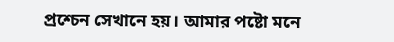প্রশ্চেন সেখানে হয়। আমার পষ্টো মনে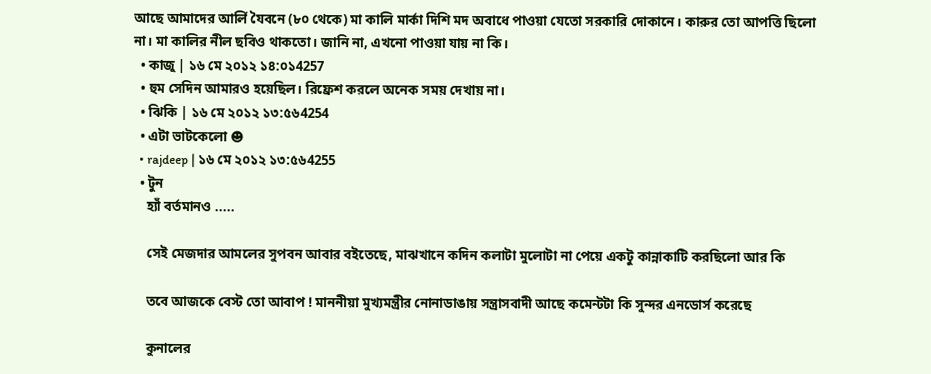আছে আমাদের আর্লি যৈবনে (৮০ থেকে) মা কালি মার্কা দিশি মদ অবাধে পাওয়া যেতো সরকারি দোকানে। কারুর তো আপত্তি ছিলো না। মা কালির নীল ছবিও থাকতো। জানি না, এখনো পাওয়া যায় না কি।
  • কাজু | ১৬ মে ২০১২ ১৪:০১4257
  • হুম সেদিন আমারও হয়েছিল। রিফ্রেশ করলে অনেক সময় দেখায় না।
  • ঝিকি | ১৬ মে ২০১২ ১৩:৫৬4254
  • এটা ভাটকেলো ☻
  • rajdeep | ১৬ মে ২০১২ ১৩:৫৬4255
  • টুন
    হ্যাঁ বর্তমানও .....

    সেই মেজদার আমলের সুপবন আবার বইতেছে, মাঝখানে কদিন কলাটা মুলোটা না পেয়ে একটু কান্নাকাটি করছিলো আর কি

    তবে আজকে বেস্ট তো আবাপ ! মাননীয়া মুখ্যমন্ত্রীর নোনাডাঙায় সন্ত্রাসবাদী আছে কমেন্টটা কি সুন্দর এনডোর্স করেছে

    কুনালের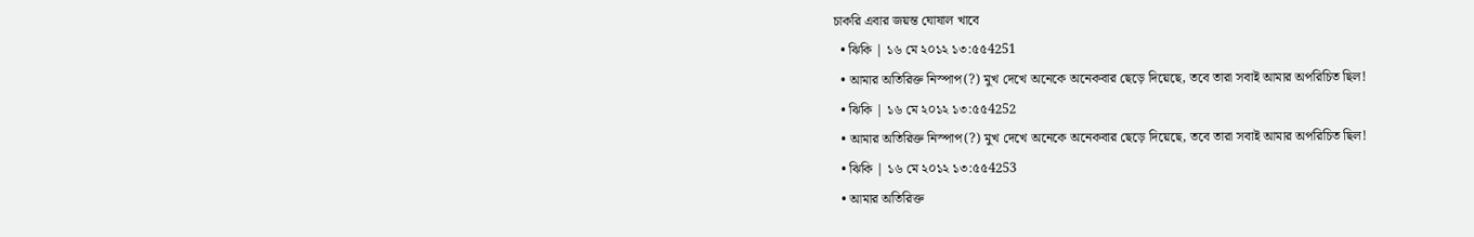চাকরি এবার জয়ন্ত ঘোষাল খাবে
  • ঝিকি | ১৬ মে ২০১২ ১৩:৫৫4251
  • আমার অতিরিক্ত নিস্পাপ(?) মুখ দেখে অনেকে অনেকবার ছেড়ে দিয়েছে, তবে তারা সবাই আমার অপরিচিত ছিল!
  • ঝিকি | ১৬ মে ২০১২ ১৩:৫৫4252
  • আমার অতিরিক্ত নিস্পাপ(?) মুখ দেখে অনেকে অনেকবার ছেড়ে দিয়েছে, তবে তারা সবাই আমার অপরিচিত ছিল!
  • ঝিকি | ১৬ মে ২০১২ ১৩:৫৫4253
  • আমার অতিরিক্ত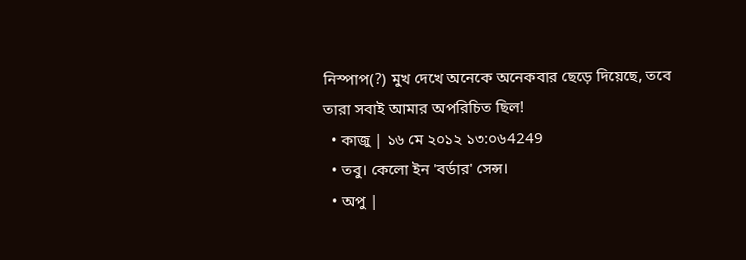নিস্পাপ(?) মুখ দেখে অনেকে অনেকবার ছেড়ে দিয়েছে, তবে তারা সবাই আমার অপরিচিত ছিল!
  • কাজু | ১৬ মে ২০১২ ১৩:০৬4249
  • তবু। কেলো ইন 'বর্ডার' সেন্স।
  • অপু |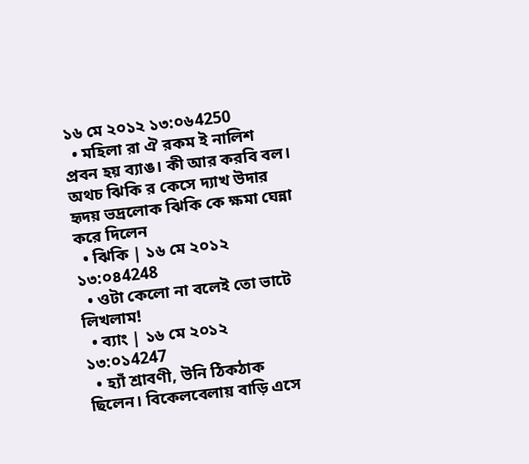১৬ মে ২০১২ ১৩:০৬4250
  • মহিলা রা ঐ রকম ই নালিশ প্রবন হয় ব্যাঙ। কী আর করবি বল। অথচ ঝিকি র কেসে দ্যাখ উদার হৃদয় ভদ্রলোক ঝিকি কে ক্ষমা ঘেন্না করে দিলেন
  • ঝিকি | ১৬ মে ২০১২ ১৩:০৪4248
  • ওটা কেলো না বলেই তো ভাটে লিখলাম!
  • ব্যাং | ১৬ মে ২০১২ ১৩:০১4247
  • হ্যাঁ শ্রাবণী, উনি ঠিকঠাক ছিলেন। বিকেলবেলায় বাড়ি এসে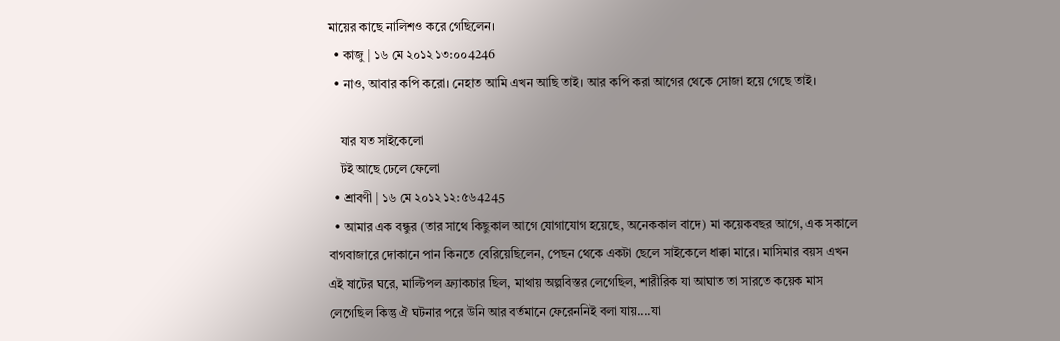মায়ের কাছে নালিশও করে গেছিলেন।
  • কাজু | ১৬ মে ২০১২ ১৩:০০4246
  • নাও, আবার কপি করো। নেহাত আমি এখন আছি তাই। আর কপি করা আগের থেকে সোজা হয়ে গেছে তাই।

    যার যত সাইকেলো
    টই আছে ঢেলে ফেলো
  • শ্রাবণী | ১৬ মে ২০১২ ১২:৫৬4245
  • আমার এক বন্ধুর (তার সাথে কিছুকাল আগে যোগাযোগ হয়েছে, অনেককাল বাদে) মা কয়েকবছর আগে, এক সকালে বাগবাজারে দোকানে পান কিনতে বেরিয়েছিলেন, পেছন থেকে একটা ছেলে সাইকেলে ধাক্কা মারে। মাসিমার বয়স এখন এই ষাটের ঘরে, মাল্টিপল ফ্র্যাকচার ছিল, মাথায় অল্পবিস্তর লেগেছিল, শারীরিক যা আঘাত তা সারতে কয়েক মাস লেগেছিল কিন্তু ঐ ঘটনার পরে উনি আর বর্তমানে ফেরেননিই বলা যায়....যা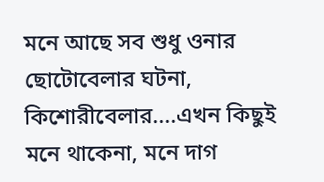মনে আছে সব শুধু ওনার ছোটোবেলার ঘটনা, কিশোরীবেলার....এখন কিছুই মনে থাকেনা, মনে দাগ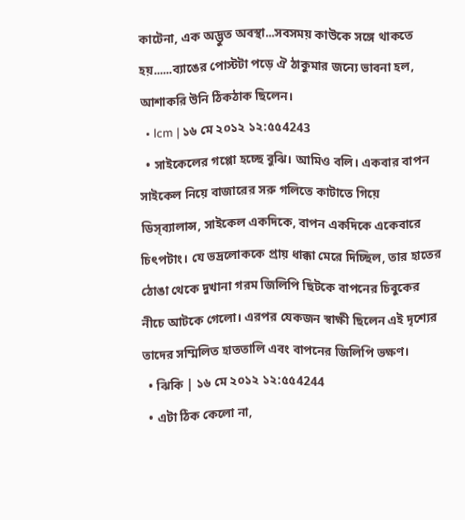কাটেনা, এক অদ্ভুত অবস্থা...সবসময় কাউকে সঙ্গে থাকতে হয়......ব্যাঙের পোস্টটা পড়ে ঐ ঠাকুমার জন্যে ভাবনা হল, আশাকরি উনি ঠিকঠাক ছিলেন।
  • lcm | ১৬ মে ২০১২ ১২:৫৫4243
  • সাইকেলের গপ্পো হচ্ছে বুঝি। আমিও বলি। একবার বাপন সাইকেল নিয়ে বাজারের সরু গলিতে কাটাতে গিয়ে ডিস্‌ব্যালান্স, সাইকেল একদিকে, বাপন একদিকে একেবারে চিৎপটাং। যে ভদ্রলোককে প্রায় ধাক্কা মেরে দিচ্ছিল, তার হাতের ঠোঙা থেকে দুখানা গরম জিলিপি ছিটকে বাপনের চিবুকের নীচে আটকে গেলো। এরপর যেকজন স্বাক্ষী ছিলেন এই দৃশ্যের তাদের সম্মিলিত হাততালি এবং বাপনের জিলিপি ভক্ষণ।
  • ঝিকি | ১৬ মে ২০১২ ১২:৫৫4244
  • এটা ঠিক কেলো না,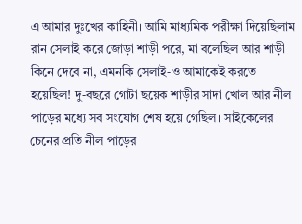এ আমার দুঃখের কাহিনী। আমি মাধ্যমিক পরীক্ষা দিয়েছিলাম রান সেলাই করে জোড়া শাড়ী পরে, মা বলেছিল আর শাড়ী কিনে দেবে না, এমনকি সেলাই-ও আমাকেই করতে হয়েছিল! দু-বছরে গোটা ছয়েক শাড়ীর সাদা খোল আর নীল পাড়ের মধ্যে সব সংযোগ শেষ হয়ে গেছিল। সাইকেলের চেনের প্রতি নীল পাড়ের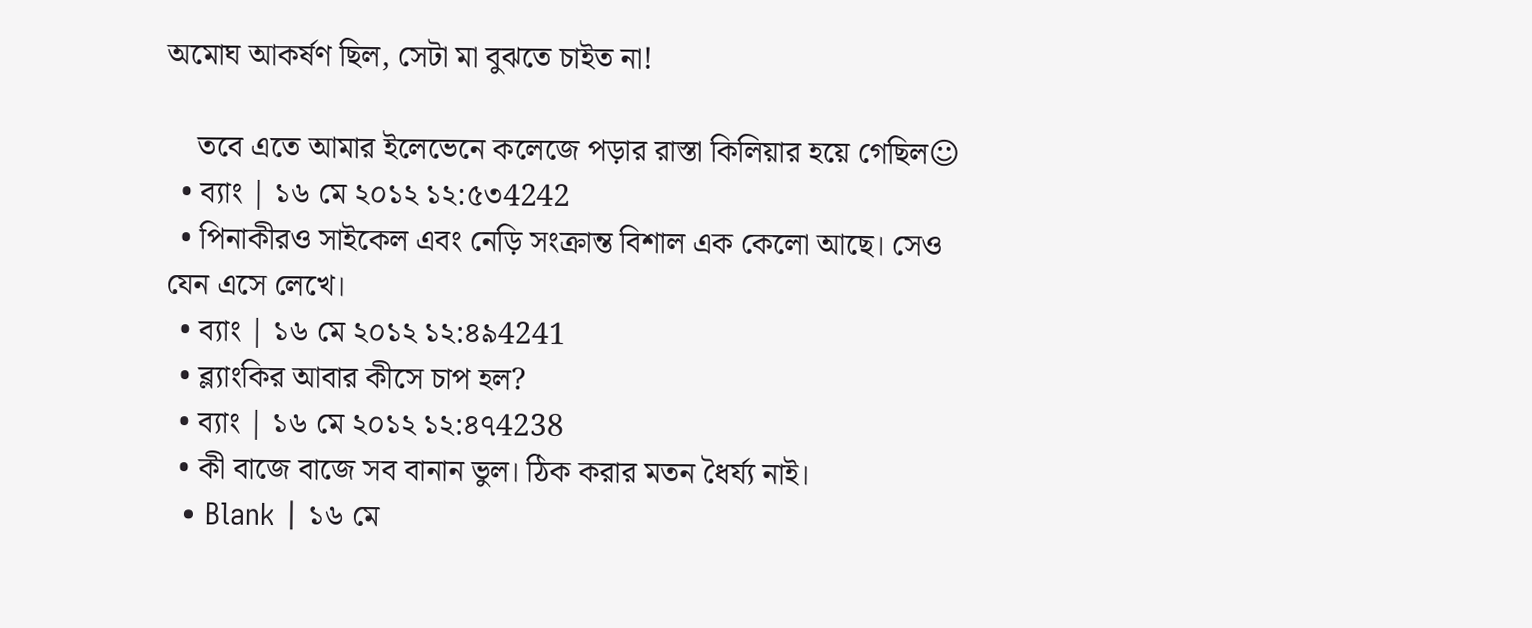অমোঘ আকর্ষণ ছিল, সেটা মা বুঝতে চাইত না!

    তবে এতে আমার ইলেভেনে কলেজে পড়ার রাস্তা কিলিয়ার হয়ে গেছিল☺
  • ব্যাং | ১৬ মে ২০১২ ১২:৫৩4242
  • পিনাকীরও সাইকেল এবং নেড়ি সংক্রান্ত বিশাল এক কেলো আছে। সেও যেন এসে লেখে।
  • ব্যাং | ১৬ মে ২০১২ ১২:৪৯4241
  • ব্ল্যাংকির আবার কীসে চাপ হল?
  • ব্যাং | ১৬ মে ২০১২ ১২:৪৭4238
  • কী বাজে বাজে সব বানান ভুল। ঠিক করার মতন ধৈর্য্য নাই।
  • Blank | ১৬ মে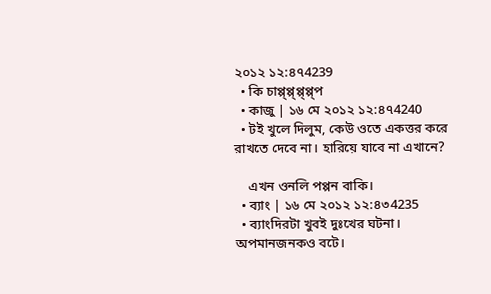২০১২ ১২:৪৭4239
  • কি চাপ্প্প্প্প্প্প্প্প
  • কাজু | ১৬ মে ২০১২ ১২:৪৭4240
  • টই খুলে দিলুম, কেউ ওতে একত্তর করে রাখতে দেবে না। হারিয়ে যাবে না এখানে?

    এখন ওনলি পপ্পন বাকি।
  • ব্যাং | ১৬ মে ২০১২ ১২:৪৩4235
  • ব্যাংদিরটা খুবই দুঃখের ঘটনা। অপমানজনকও বটে।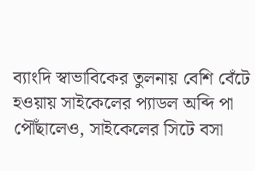ব্যাংদি স্বাভাবিকের তুলনায় বেশি বেঁটে হওয়ায় সাইকেলের প্যাডল অব্দি পা পৌঁছালেও, সাইকেলের সিটে বসা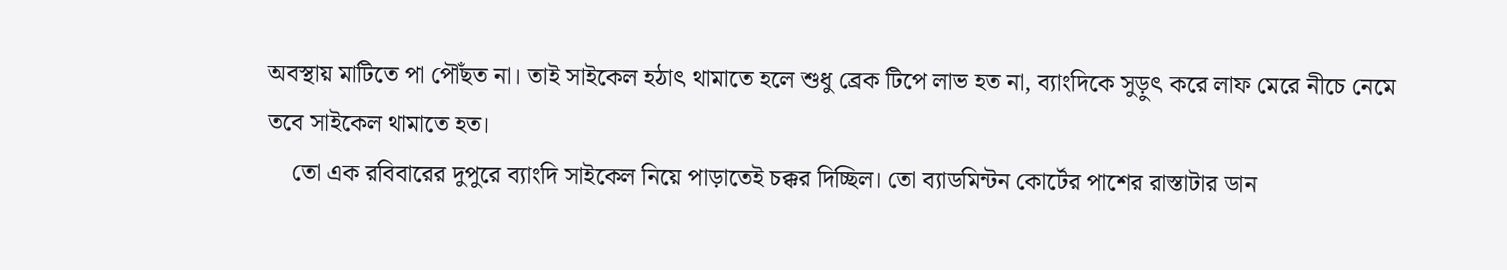অবস্থায় মাটিতে পা পৌঁছত না। তাই সাইকেল হঠাৎ থামাতে হলে শুধু ব্রেক টিপে লাভ হত না, ব্যাংদিকে সুড়ুৎ করে লাফ মেরে নীচে নেমে তবে সাইকেল থামাতে হত।
    তো এক রবিবারের দুপুরে ব্যাংদি সাইকেল নিয়ে পাড়াতেই চক্কর দিচ্ছিল। তো ব্যাডমিন্টন কোর্টের পাশের রাস্তাটার ডান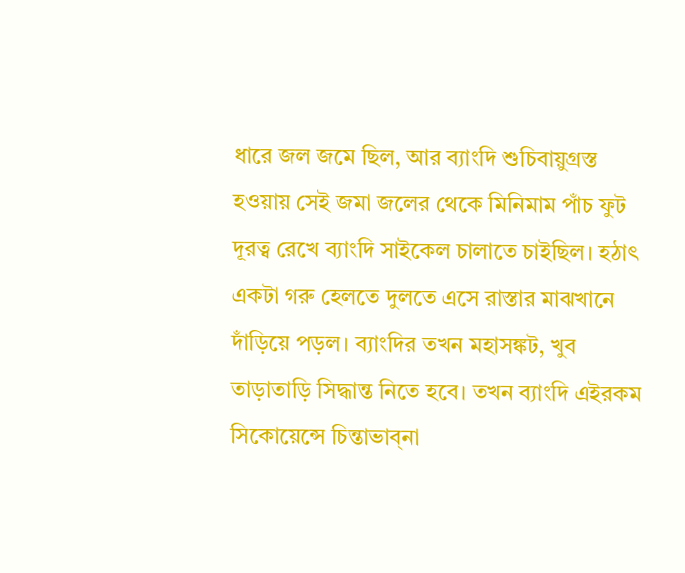ধারে জল জমে ছিল, আর ব্যাংদি শুচিবায়ুগ্রস্ত হওয়ায় সেই জমা জলের থেকে মিনিমাম পাঁচ ফুট দূরত্ব রেখে ব্যাংদি সাইকেল চালাতে চাইছিল। হঠাৎ একটা গরু হেলতে দুলতে এসে রাস্তার মাঝখানে দাঁড়িয়ে পড়ল। ব্যাংদির তখন মহাসঙ্কট, খুব তাড়াতাড়ি সিদ্ধান্ত নিতে হবে। তখন ব্যাংদি এইরকম সিকোয়েন্সে চিন্তাভাব্না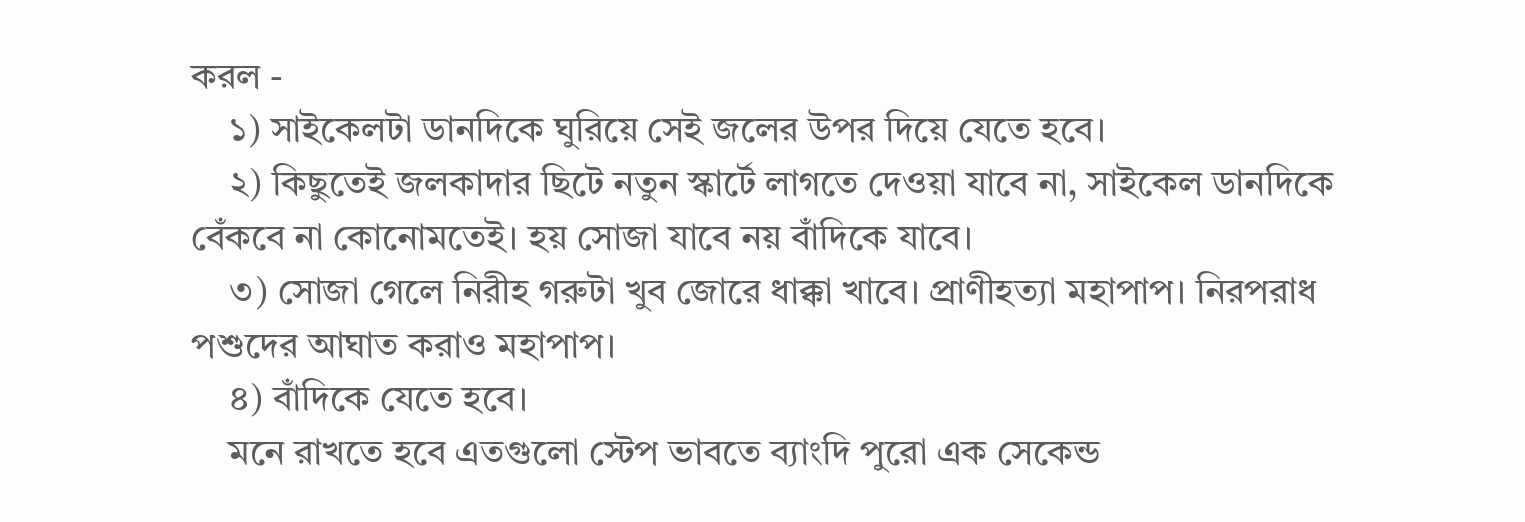করল -
    ১) সাইকেলটা ডানদিকে ঘুরিয়ে সেই জলের উপর দিয়ে যেতে হবে।
    ২) কিছুতেই জলকাদার ছিটে নতুন স্কার্টে লাগতে দেওয়া যাবে না, সাইকেল ডানদিকে বেঁকবে না কোনোমতেই। হয় সোজা যাবে নয় বাঁদিকে যাবে।
    ৩) সোজা গেলে নিরীহ গরুটা খুব জোরে ধাক্কা খাবে। প্রাণীহত্যা মহাপাপ। নিরপরাধ পশুদের আঘাত করাও মহাপাপ।
    ৪) বাঁদিকে যেতে হবে।
    মনে রাখতে হবে এতগুলো স্টেপ ভাবতে ব্যাংদি পুরো এক সেকেন্ড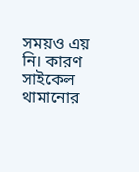সময়ও এয় নি। কারণ সাইকেল থামানোর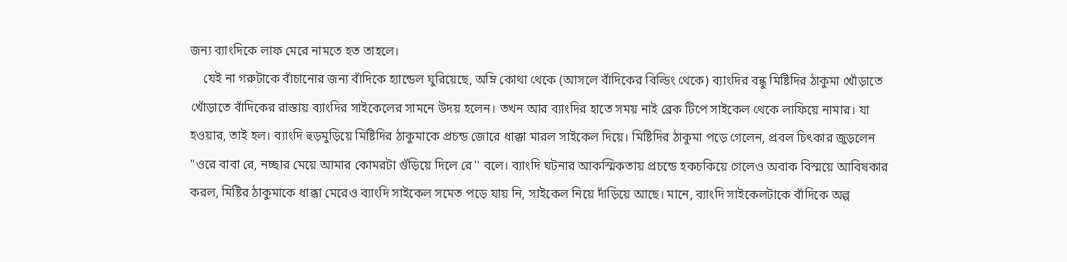জন্য ব্যাংদিকে লাফ মেরে নামতে হত তাহলে।
    যেই না গরুটাকে বাঁচানোর জন্য বাঁদিকে হ্যান্ডেল ঘুরিয়েছে, অম্নি কোথা থেকে (আসলে বাঁদিকের বিল্ডিং থেকে) ব্যাংদির বন্ধু মিষ্টিদির ঠাকুমা খোঁড়াতে খোঁড়াতে বাঁদিকের রাস্তায় ব্যাংদির সাইকেলের সামনে উদয় হলেন। তখন আর ব্যাংদির হাতে সময় নাই ব্রেক টিপে সাইকেল থেকে লাফিয়ে নামার। যা হওয়ার, তাই হল। ব্যাংদি হুড়মুড়িয়ে মিষ্টিদির ঠাকুমাকে প্রচন্ড জোরে ধাক্কা মারল সাইকেল দিয়ে। মিষ্টিদির ঠাকুমা পড়ে গেলেন, প্রবল চিৎকার জুড়লেন "ওরে বাবা রে, নচ্ছার মেয়ে আমার কোমরটা গুঁড়িয়ে দিলে রে'' বলে। ব্যাংদি ঘটনার আকস্মিকতায় প্রচন্ডে হকচকিয়ে গেলেও অবাক বিস্ময়ে আবিষকার করল, মিষ্টির ঠাকুমাকে ধাক্কা মেরেও ব্যাংদি সাইকেল সমেত পড়ে যায় নি, সাইকেল নিয়ে দাঁড়িয়ে আছে। মানে, ব্যাংদি সাইকেলটাকে বাঁদিকে অল্প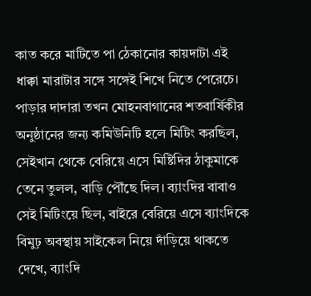কাত করে মাটিতে পা ঠেকানোর কায়দাটা এই ধাক্কা মারাটার সঙ্গে সঙ্গেই শিখে নিতে পেরেচে। পাড়ার দাদারা তখন মোহনবাগানের শতবার্ষিকীর অনুষ্ঠানের জন্য কমিউনিটি হলে মিটিং করছিল, সেইখান থেকে বেরিয়ে এসে মিষ্টিদির ঠাকুমাকে তেনে তুলল, বাড়ি পৌঁছে দিল। ব্যাংদির বাবাও সেই মিটিংয়ে ছিল, বাইরে বেরিয়ে এসে ব্যাংদিকে বিমুঢ় অবস্থায় সাইকেল নিয়ে দাঁড়িয়ে থাকতে দেখে, ব্যাংদি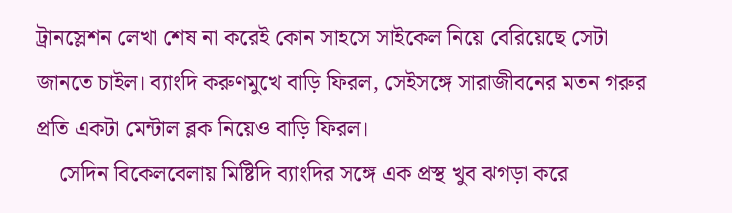ট্রানস্লেশন লেখা শেষ না করেই কোন সাহসে সাইকেল নিয়ে বেরিয়েছে সেটা জানতে চাইল। ব্যাংদি করুণমুখে বাড়ি ফিরল, সেইসঙ্গে সারাজীবনের মতন গরুর প্রতি একটা মেন্টাল ব্লক নিয়েও বাড়ি ফিরল।
    সেদিন বিকেলবেলায় মিষ্টিদি ব্যাংদির সঙ্গে এক প্রস্থ খুব ঝগড়া করে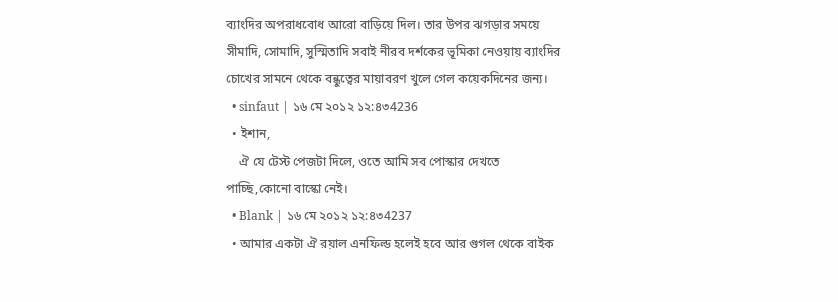ব্যাংদির অপরাধবোধ আরো বাড়িয়ে দিল। তার উপর ঝগড়ার সময়ে সীমাদি, সোমাদি, সুস্মিতাদি সবাই নীরব দর্শকের ভূমিকা নেওয়ায় ব্যাংদির চোখের সামনে থেকে বন্ধুত্বের মায়াবরণ খুলে গেল কয়েকদিনের জন্য।
  • sinfaut | ১৬ মে ২০১২ ১২:৪৩4236
  • ইশান,
    ঐ যে টেস্ট পেজটা দিলে, ওতে আমি সব পোস্কার দেখতে পাচ্ছি,কোনো বাস্কো নেই।
  • Blank | ১৬ মে ২০১২ ১২:৪৩4237
  • আমার একটা ঐ রয়াল এনফিল্ড হলেই হবে আর গুগল থেকে বাইক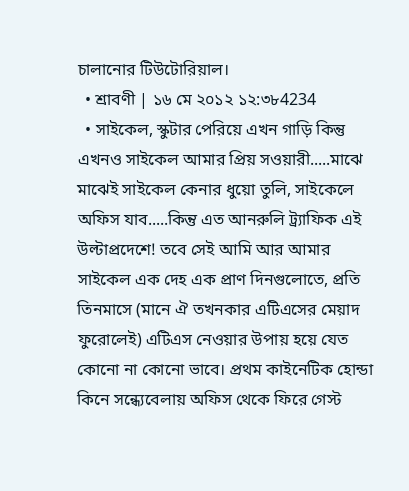চালানোর টিউটোরিয়াল।
  • শ্রাবণী | ১৬ মে ২০১২ ১২:৩৮4234
  • সাইকেল, স্কুটার পেরিয়ে এখন গাড়ি কিন্তু এখনও সাইকেল আমার প্রিয় সওয়ারী.....মাঝে মাঝেই সাইকেল কেনার ধুয়ো তুলি, সাইকেলে অফিস যাব.....কিন্তু এত আনরুলি ট্র্যাফিক এই উল্টাপ্রদেশে! তবে সেই আমি আর আমার সাইকেল এক দেহ এক প্রাণ দিনগুলোতে, প্রতি তিনমাসে (মানে ঐ তখনকার এটিএসের মেয়াদ ফুরোলেই) এটিএস নেওয়ার উপায় হয়ে যেত কোনো না কোনো ভাবে। প্রথম কাইনেটিক হোন্ডা কিনে সন্ধ্যেবেলায় অফিস থেকে ফিরে গেস্ট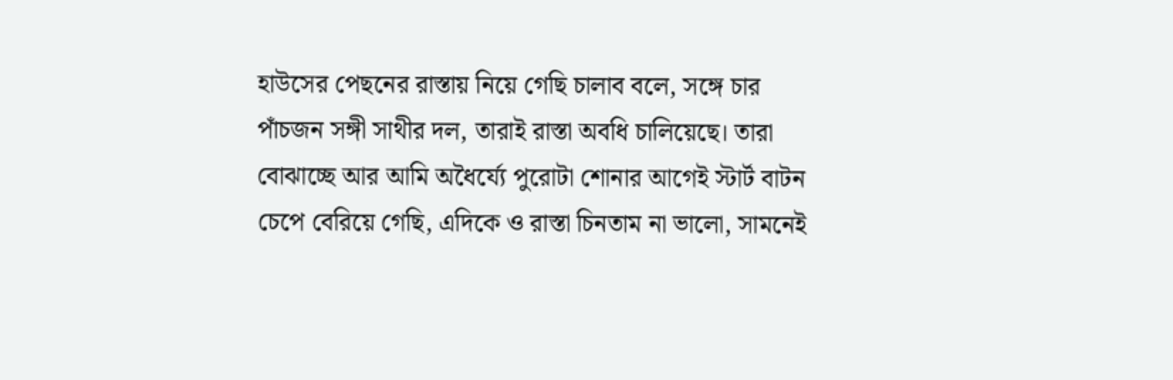হাউসের পেছনের রাস্তায় নিয়ে গেছি চালাব বলে, সঙ্গে চার পাঁচজন সঙ্গী সাথীর দল, তারাই রাস্তা অবধি চালিয়েছে। তারা বোঝাচ্ছে আর আমি অধৈর্য্যে পুরোটা শোনার আগেই স্টার্ট বাটন চেপে বেরিয়ে গেছি, এদিকে ও রাস্তা চিনতাম না ভালো, সামনেই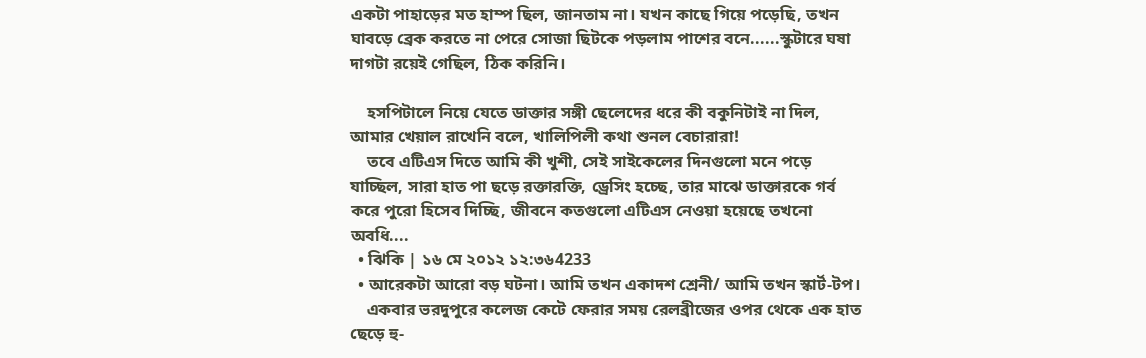একটা পাহাড়ের মত হাম্প ছিল, জানতাম না। যখন কাছে গিয়ে পড়েছি, তখন ঘাবড়ে ব্রেক করতে না পেরে সোজা ছিটকে পড়লাম পাশের বনে......স্কুটারে ঘষা দাগটা রয়েই গেছিল, ঠিক করিনি।

    হসপিটালে নিয়ে যেতে ডাক্তার সঙ্গী ছেলেদের ধরে কী বকুনিটাই না দিল, আমার খেয়াল রাখেনি বলে, খালিপিলী কথা শুনল বেচারারা!
    তবে এটিএস দিতে আমি কী খুশী, সেই সাইকেলের দিনগুলো মনে পড়ে যাচ্ছিল, সারা হাত পা ছড়ে রক্তারক্তি, ড্রেসিং হচ্ছে, তার মাঝে ডাক্তারকে গর্ব করে পুরো হিসেব দিচ্ছি, জীবনে কতগুলো এটিএস নেওয়া হয়েছে তখনো অবধি....
  • ঝিকি | ১৬ মে ২০১২ ১২:৩৬4233
  • আরেকটা আরো বড় ঘটনা। আমি তখন একাদশ শ্রেনী/ আমি তখন স্কার্ট-টপ।
    একবার ভরদুপুরে কলেজ কেটে ফেরার সময় রেলব্রীজের ওপর থেকে এক হাত ছেড়ে হু-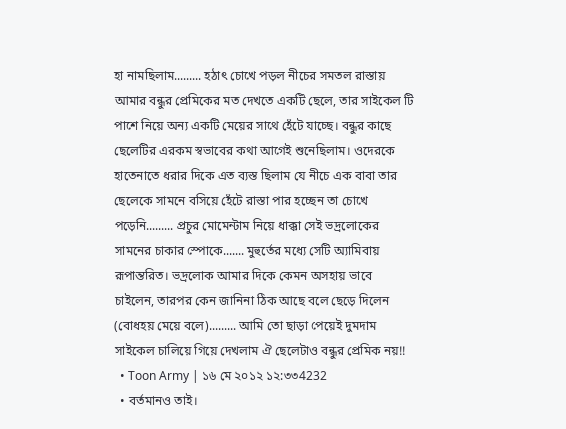হা নামছিলাম......... হঠাৎ চোখে পড়ল নীচের সমতল রাস্তায় আমার বন্ধুর প্রেমিকের মত দেখতে একটি ছেলে, তার সাইকেল টি পাশে নিয়ে অন্য একটি মেয়ের সাথে হেঁটে যাচ্ছে। বন্ধুর কাছে ছেলেটির এরকম স্বভাবের কথা আগেই শুনেছিলাম। ওদেরকে হাতেনাতে ধরার দিকে এত ব্যস্ত ছিলাম যে নীচে এক বাবা তার ছেলেকে সামনে বসিয়ে হেঁটে রাস্তা পার হচ্ছেন তা চোখে পড়েনি......... প্রচুর মোমেন্টাম নিয়ে ধাক্কা সেই ভদ্রলোকের সামনের চাকার স্পোকে....... মুহুর্তের মধ্যে সেটি অ্যামিবায় রূপান্তরিত। ভদ্রলোক আমার দিকে কেমন অসহায় ভাবে চাইলেন, তারপর কেন জানিনা ঠিক আছে বলে ছেড়ে দিলেন (বোধহয় মেয়ে বলে)......... আমি তো ছাড়া পেয়েই দুমদাম সাইকেল চালিয়ে গিয়ে দেখলাম ঐ ছেলেটাও বন্ধুর প্রেমিক নয়!!
  • Toon Army | ১৬ মে ২০১২ ১২:৩৩4232
  • বর্তমানও তাই।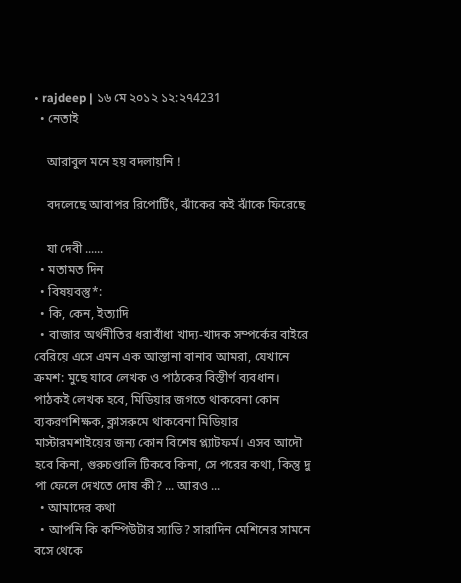• rajdeep | ১৬ মে ২০১২ ১২:২৭4231
  • নেতাই

    আরাবুল মনে হয় বদলায়নি !

    বদলেছে আবাপর রিপোর্টিং, ঝাঁকের কই ঝাঁকে ফিরেছে

    যা দেবী ......
  • মতামত দিন
  • বিষয়বস্তু*:
  • কি, কেন, ইত্যাদি
  • বাজার অর্থনীতির ধরাবাঁধা খাদ্য-খাদক সম্পর্কের বাইরে বেরিয়ে এসে এমন এক আস্তানা বানাব আমরা, যেখানে ক্রমশ: মুছে যাবে লেখক ও পাঠকের বিস্তীর্ণ ব্যবধান। পাঠকই লেখক হবে, মিডিয়ার জগতে থাকবেনা কোন ব্যকরণশিক্ষক, ক্লাসরুমে থাকবেনা মিডিয়ার মাস্টারমশাইয়ের জন্য কোন বিশেষ প্ল্যাটফর্ম। এসব আদৌ হবে কিনা, গুরুচণ্ডালি টিকবে কিনা, সে পরের কথা, কিন্তু দু পা ফেলে দেখতে দোষ কী? ... আরও ...
  • আমাদের কথা
  • আপনি কি কম্পিউটার স্যাভি? সারাদিন মেশিনের সামনে বসে থেকে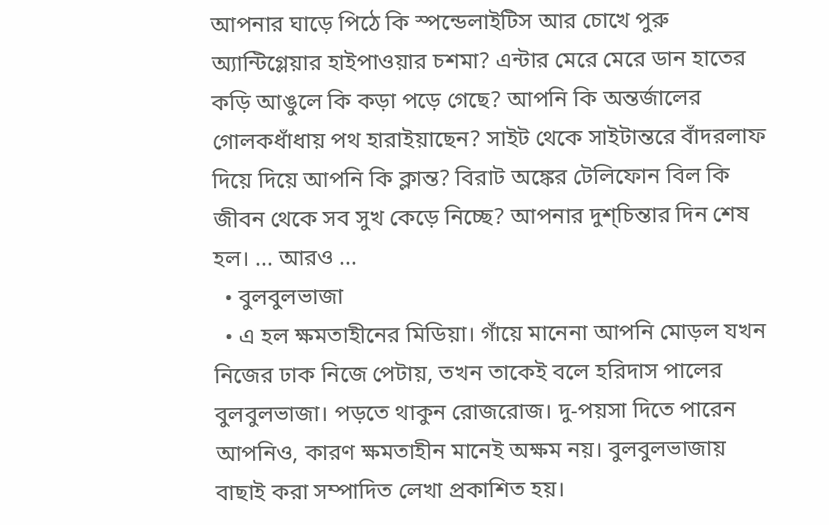আপনার ঘাড়ে পিঠে কি স্পন্ডেলাইটিস আর চোখে পুরু অ্যান্টিগ্লেয়ার হাইপাওয়ার চশমা? এন্টার মেরে মেরে ডান হাতের কড়ি আঙুলে কি কড়া পড়ে গেছে? আপনি কি অন্তর্জালের গোলকধাঁধায় পথ হারাইয়াছেন? সাইট থেকে সাইটান্তরে বাঁদরলাফ দিয়ে দিয়ে আপনি কি ক্লান্ত? বিরাট অঙ্কের টেলিফোন বিল কি জীবন থেকে সব সুখ কেড়ে নিচ্ছে? আপনার দুশ্‌চিন্তার দিন শেষ হল। ... আরও ...
  • বুলবুলভাজা
  • এ হল ক্ষমতাহীনের মিডিয়া। গাঁয়ে মানেনা আপনি মোড়ল যখন নিজের ঢাক নিজে পেটায়, তখন তাকেই বলে হরিদাস পালের বুলবুলভাজা। পড়তে থাকুন রোজরোজ। দু-পয়সা দিতে পারেন আপনিও, কারণ ক্ষমতাহীন মানেই অক্ষম নয়। বুলবুলভাজায় বাছাই করা সম্পাদিত লেখা প্রকাশিত হয়।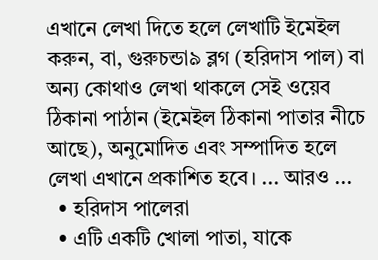এখানে লেখা দিতে হলে লেখাটি ইমেইল করুন, বা, গুরুচন্ডা৯ ব্লগ (হরিদাস পাল) বা অন্য কোথাও লেখা থাকলে সেই ওয়েব ঠিকানা পাঠান (ইমেইল ঠিকানা পাতার নীচে আছে), অনুমোদিত এবং সম্পাদিত হলে লেখা এখানে প্রকাশিত হবে। ... আরও ...
  • হরিদাস পালেরা
  • এটি একটি খোলা পাতা, যাকে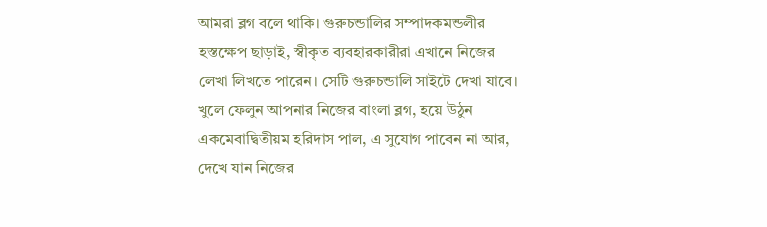আমরা ব্লগ বলে থাকি। গুরুচন্ডালির সম্পাদকমন্ডলীর হস্তক্ষেপ ছাড়াই, স্বীকৃত ব্যবহারকারীরা এখানে নিজের লেখা লিখতে পারেন। সেটি গুরুচন্ডালি সাইটে দেখা যাবে। খুলে ফেলুন আপনার নিজের বাংলা ব্লগ, হয়ে উঠুন একমেবাদ্বিতীয়ম হরিদাস পাল, এ সুযোগ পাবেন না আর, দেখে যান নিজের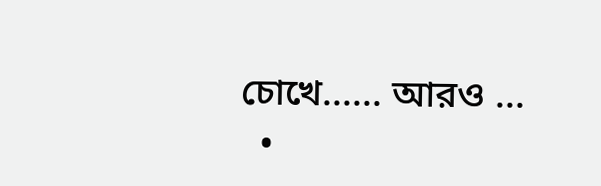চোখে...... আরও ...
  •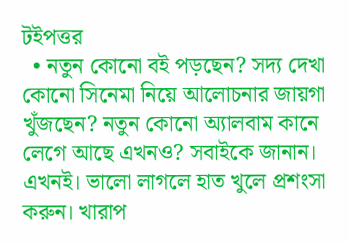টইপত্তর
  • নতুন কোনো বই পড়ছেন? সদ্য দেখা কোনো সিনেমা নিয়ে আলোচনার জায়গা খুঁজছেন? নতুন কোনো অ্যালবাম কানে লেগে আছে এখনও? সবাইকে জানান। এখনই। ভালো লাগলে হাত খুলে প্রশংসা করুন। খারাপ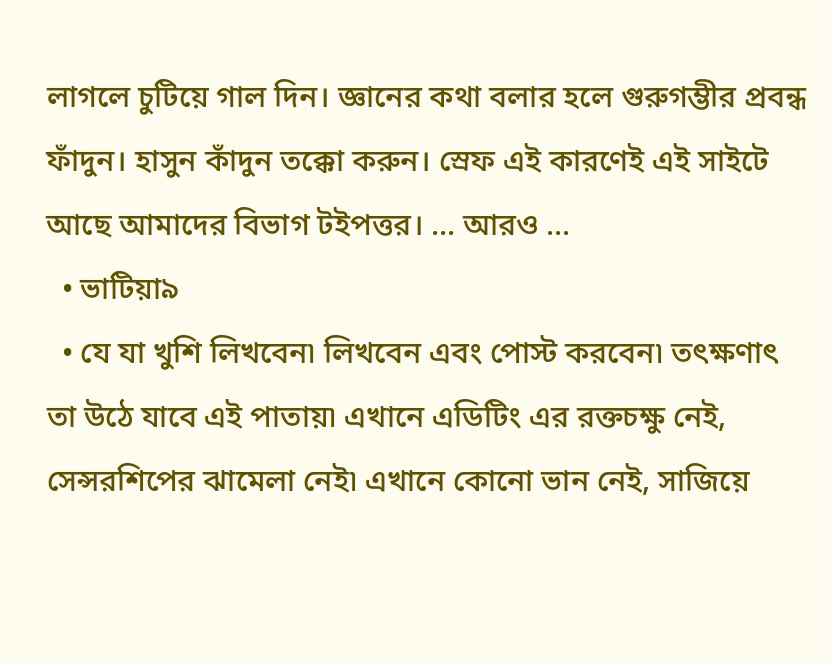লাগলে চুটিয়ে গাল দিন। জ্ঞানের কথা বলার হলে গুরুগম্ভীর প্রবন্ধ ফাঁদুন। হাসুন কাঁদুন তক্কো করুন। স্রেফ এই কারণেই এই সাইটে আছে আমাদের বিভাগ টইপত্তর। ... আরও ...
  • ভাটিয়া৯
  • যে যা খুশি লিখবেন৷ লিখবেন এবং পোস্ট করবেন৷ তৎক্ষণাৎ তা উঠে যাবে এই পাতায়৷ এখানে এডিটিং এর রক্তচক্ষু নেই, সেন্সরশিপের ঝামেলা নেই৷ এখানে কোনো ভান নেই, সাজিয়ে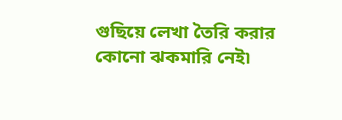গুছিয়ে লেখা তৈরি করার কোনো ঝকমারি নেই৷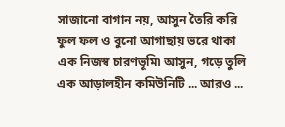সাজানো বাগান নয়, আসুন তৈরি করি ফুল ফল ও বুনো আগাছায় ভরে থাকা এক নিজস্ব চারণভূমি৷ আসুন, গড়ে তুলি এক আড়ালহীন কমিউনিটি ... আরও ...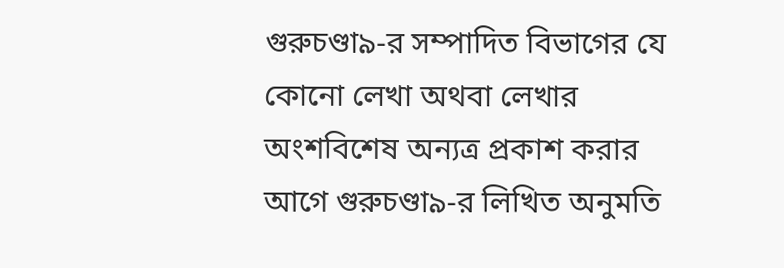গুরুচণ্ডা৯-র সম্পাদিত বিভাগের যে কোনো লেখা অথবা লেখার অংশবিশেষ অন্যত্র প্রকাশ করার আগে গুরুচণ্ডা৯-র লিখিত অনুমতি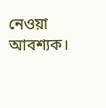নেওয়া আবশ্যক।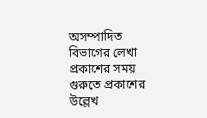অসম্পাদিত বিভাগের লেখা প্রকাশের সময় গুরুতে প্রকাশের উল্লেখ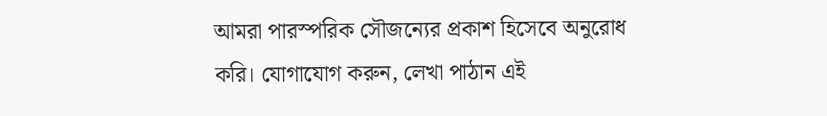আমরা পারস্পরিক সৌজন্যের প্রকাশ হিসেবে অনুরোধ করি। যোগাযোগ করুন, লেখা পাঠান এই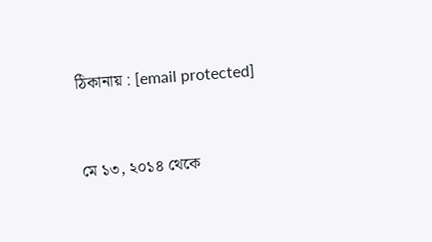ঠিকানায় : [email protected]


মে ১৩, ২০১৪ থেকে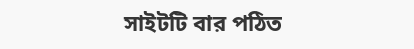সাইটটি বার পঠিত